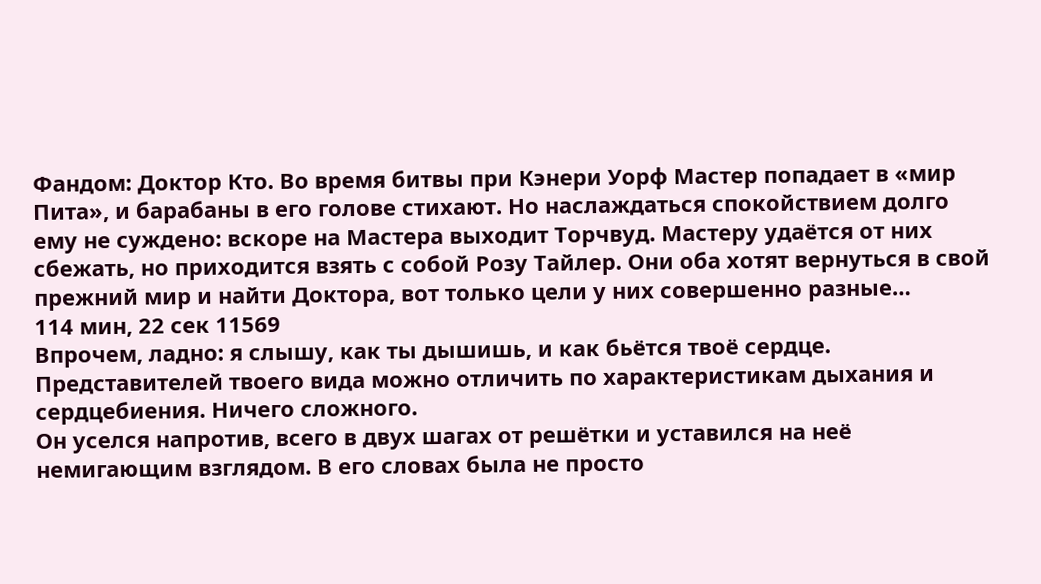Фандом: Доктор Кто. Во время битвы при Кэнери Уорф Мастер попадает в «мир Пита», и барабаны в его голове стихают. Но наслаждаться спокойствием долго ему не суждено: вскоре на Мастера выходит Торчвуд. Мастеру удаётся от них сбежать, но приходится взять с собой Розу Тайлер. Они оба хотят вернуться в свой прежний мир и найти Доктора, вот только цели у них совершенно разные…
114 мин, 22 сек 11569
Впрочем, ладно: я слышу, как ты дышишь, и как бьётся твоё сердце. Представителей твоего вида можно отличить по характеристикам дыхания и сердцебиения. Ничего сложного.
Он уселся напротив, всего в двух шагах от решётки и уставился на неё немигающим взглядом. В его словах была не просто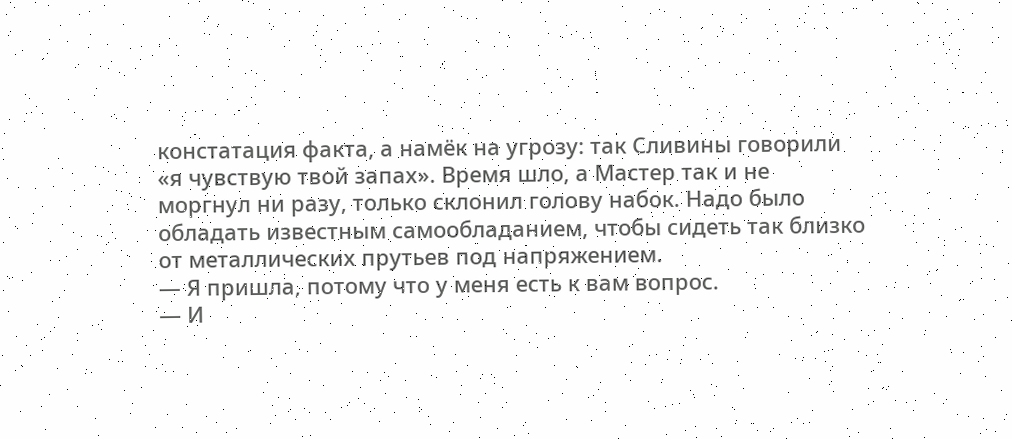констатация факта, а намёк на угрозу: так Сливины говорили «я чувствую твой запах». Время шло, а Мастер так и не моргнул ни разу, только склонил голову набок. Надо было обладать известным самообладанием, чтобы сидеть так близко от металлических прутьев под напряжением.
— Я пришла, потому что у меня есть к вам вопрос.
— И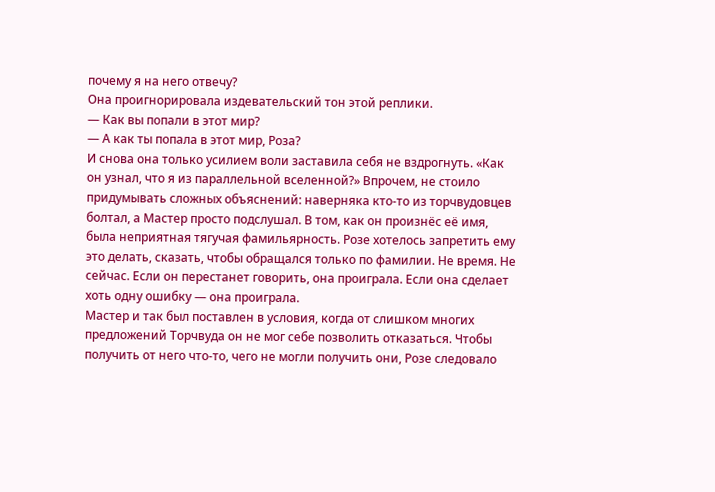почему я на него отвечу?
Она проигнорировала издевательский тон этой реплики.
— Как вы попали в этот мир?
— А как ты попала в этот мир, Роза?
И снова она только усилием воли заставила себя не вздрогнуть. «Как он узнал, что я из параллельной вселенной?» Впрочем, не стоило придумывать сложных объяснений: наверняка кто-то из торчвудовцев болтал, а Мастер просто подслушал. В том, как он произнёс её имя, была неприятная тягучая фамильярность. Розе хотелось запретить ему это делать, сказать, чтобы обращался только по фамилии. Не время. Не сейчас. Если он перестанет говорить, она проиграла. Если она сделает хоть одну ошибку — она проиграла.
Мастер и так был поставлен в условия, когда от слишком многих предложений Торчвуда он не мог себе позволить отказаться. Чтобы получить от него что-то, чего не могли получить они, Розе следовало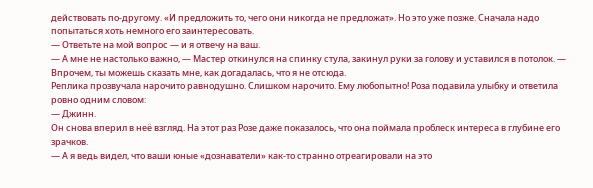действовать по-другому. «И предложить то, чего они никогда не предложат». Но это уже позже. Сначала надо попытаться хоть немного его заинтересовать.
— Ответьте на мой вопрос — и я отвечу на ваш.
— А мне не настолько важно, — Мастер откинулся на спинку стула, закинул руки за голову и уставился в потолок. — Впрочем, ты можешь сказать мне, как догадалась, что я не отсюда.
Реплика прозвучала нарочито равнодушно. Слишком нарочито. Ему любопытно! Роза подавила улыбку и ответила ровно одним словом:
— Джинн.
Он снова вперил в неё взгляд. На этот раз Розе даже показалось, что она поймала проблеск интереса в глубине его зрачков.
— А я ведь видел, что ваши юные «дознаватели» как-то странно отреагировали на это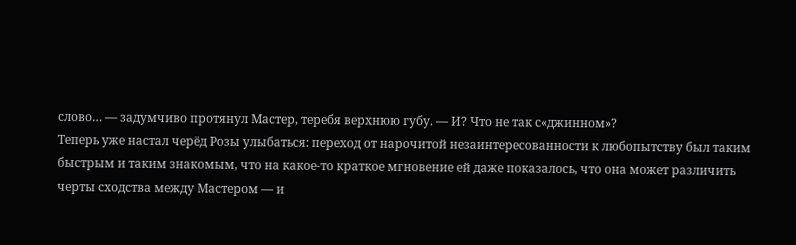слово… — задумчиво протянул Мастер, теребя верхнюю губу. — И? Что не так с«джинном»?
Теперь уже настал черёд Розы улыбаться: переход от нарочитой незаинтересованности к любопытству был таким быстрым и таким знакомым, что на какое-то краткое мгновение ей даже показалось, что она может различить черты сходства между Мастером — и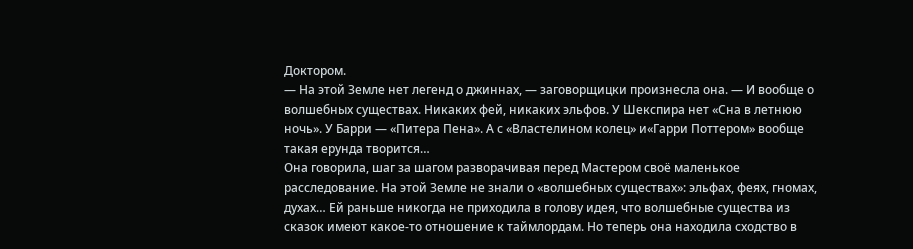Доктором.
— На этой Земле нет легенд о джиннах, — заговорщицки произнесла она. — И вообще о волшебных существах. Никаких фей, никаких эльфов. У Шекспира нет «Сна в летнюю ночь». У Барри — «Питера Пена». А с «Властелином колец» и«Гарри Поттером» вообще такая ерунда творится…
Она говорила, шаг за шагом разворачивая перед Мастером своё маленькое расследование. На этой Земле не знали о «волшебных существах»: эльфах, феях, гномах, духах… Ей раньше никогда не приходила в голову идея, что волшебные существа из сказок имеют какое-то отношение к таймлордам. Но теперь она находила сходство в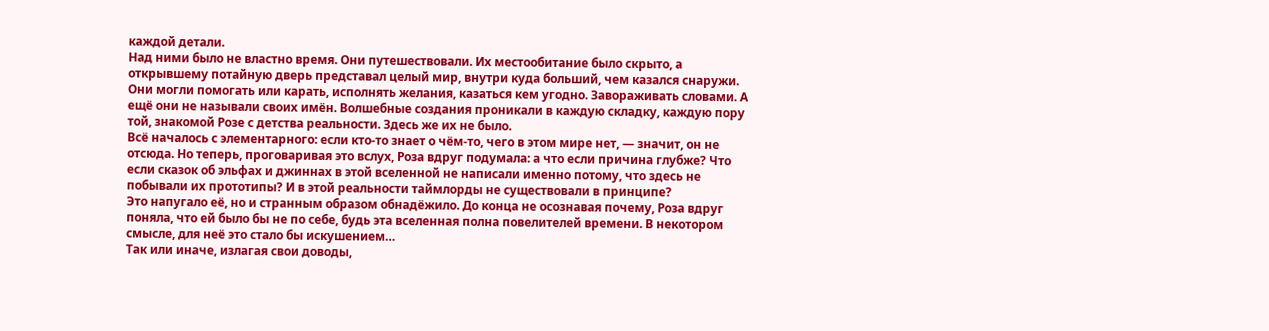каждой детали.
Над ними было не властно время. Они путешествовали. Их местообитание было скрыто, а открывшему потайную дверь представал целый мир, внутри куда больший, чем казался снаружи. Они могли помогать или карать, исполнять желания, казаться кем угодно. Завораживать словами. А ещё они не называли своих имён. Волшебные создания проникали в каждую складку, каждую пору той, знакомой Розе с детства реальности. Здесь же их не было.
Всё началось с элементарного: если кто-то знает о чём-то, чего в этом мире нет, — значит, он не отсюда. Но теперь, проговаривая это вслух, Роза вдруг подумала: а что если причина глубже? Что если сказок об эльфах и джиннах в этой вселенной не написали именно потому, что здесь не побывали их прототипы? И в этой реальности таймлорды не существовали в принципе?
Это напугало её, но и странным образом обнадёжило. До конца не осознавая почему, Роза вдруг поняла, что ей было бы не по себе, будь эта вселенная полна повелителей времени. В некотором смысле, для неё это стало бы искушением…
Так или иначе, излагая свои доводы,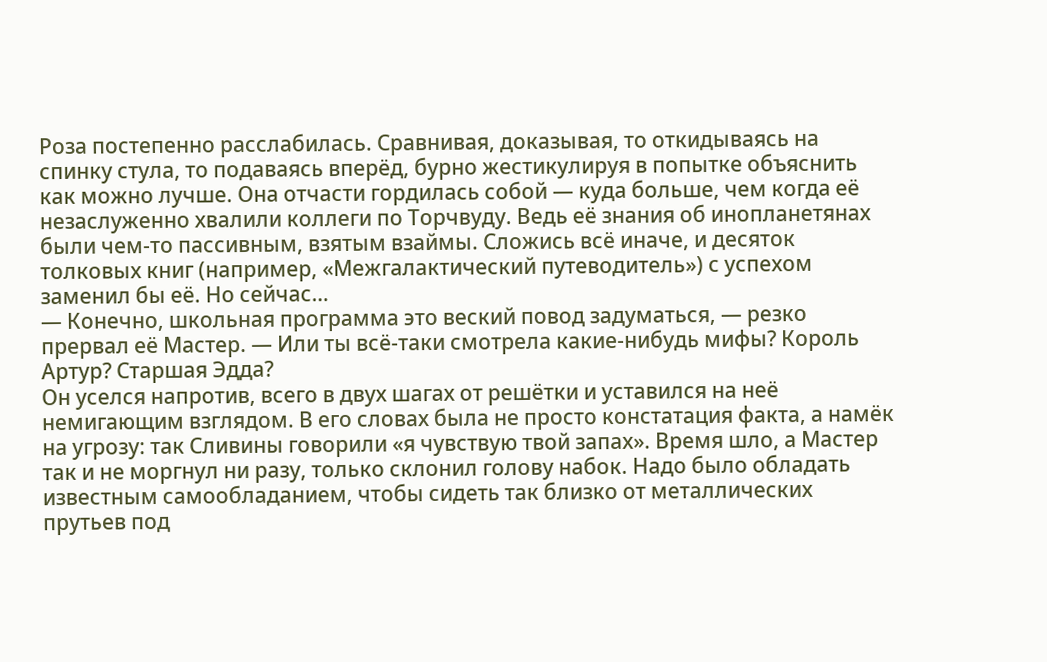Роза постепенно расслабилась. Сравнивая, доказывая, то откидываясь на спинку стула, то подаваясь вперёд, бурно жестикулируя в попытке объяснить как можно лучше. Она отчасти гордилась собой — куда больше, чем когда её незаслуженно хвалили коллеги по Торчвуду. Ведь её знания об инопланетянах были чем-то пассивным, взятым взаймы. Сложись всё иначе, и десяток толковых книг (например, «Межгалактический путеводитель») с успехом заменил бы её. Но сейчас…
— Конечно, школьная программа это веский повод задуматься, — резко прервал её Мастер. — Или ты всё-таки смотрела какие-нибудь мифы? Король Артур? Старшая Эдда?
Он уселся напротив, всего в двух шагах от решётки и уставился на неё немигающим взглядом. В его словах была не просто констатация факта, а намёк на угрозу: так Сливины говорили «я чувствую твой запах». Время шло, а Мастер так и не моргнул ни разу, только склонил голову набок. Надо было обладать известным самообладанием, чтобы сидеть так близко от металлических прутьев под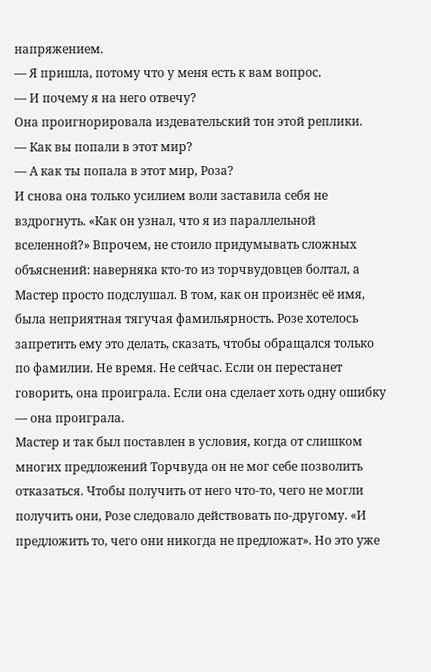напряжением.
— Я пришла, потому что у меня есть к вам вопрос.
— И почему я на него отвечу?
Она проигнорировала издевательский тон этой реплики.
— Как вы попали в этот мир?
— А как ты попала в этот мир, Роза?
И снова она только усилием воли заставила себя не вздрогнуть. «Как он узнал, что я из параллельной вселенной?» Впрочем, не стоило придумывать сложных объяснений: наверняка кто-то из торчвудовцев болтал, а Мастер просто подслушал. В том, как он произнёс её имя, была неприятная тягучая фамильярность. Розе хотелось запретить ему это делать, сказать, чтобы обращался только по фамилии. Не время. Не сейчас. Если он перестанет говорить, она проиграла. Если она сделает хоть одну ошибку — она проиграла.
Мастер и так был поставлен в условия, когда от слишком многих предложений Торчвуда он не мог себе позволить отказаться. Чтобы получить от него что-то, чего не могли получить они, Розе следовало действовать по-другому. «И предложить то, чего они никогда не предложат». Но это уже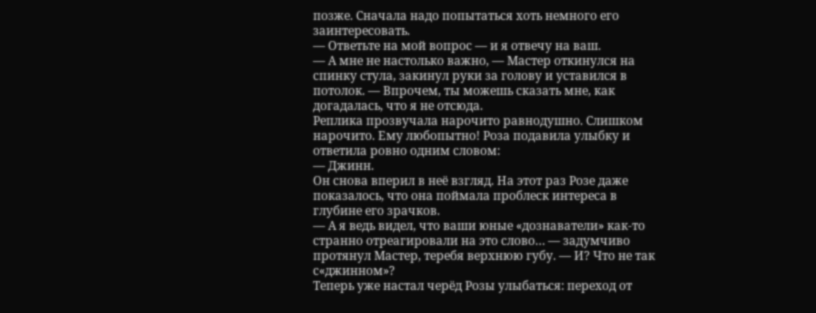позже. Сначала надо попытаться хоть немного его заинтересовать.
— Ответьте на мой вопрос — и я отвечу на ваш.
— А мне не настолько важно, — Мастер откинулся на спинку стула, закинул руки за голову и уставился в потолок. — Впрочем, ты можешь сказать мне, как догадалась, что я не отсюда.
Реплика прозвучала нарочито равнодушно. Слишком нарочито. Ему любопытно! Роза подавила улыбку и ответила ровно одним словом:
— Джинн.
Он снова вперил в неё взгляд. На этот раз Розе даже показалось, что она поймала проблеск интереса в глубине его зрачков.
— А я ведь видел, что ваши юные «дознаватели» как-то странно отреагировали на это слово… — задумчиво протянул Мастер, теребя верхнюю губу. — И? Что не так с«джинном»?
Теперь уже настал черёд Розы улыбаться: переход от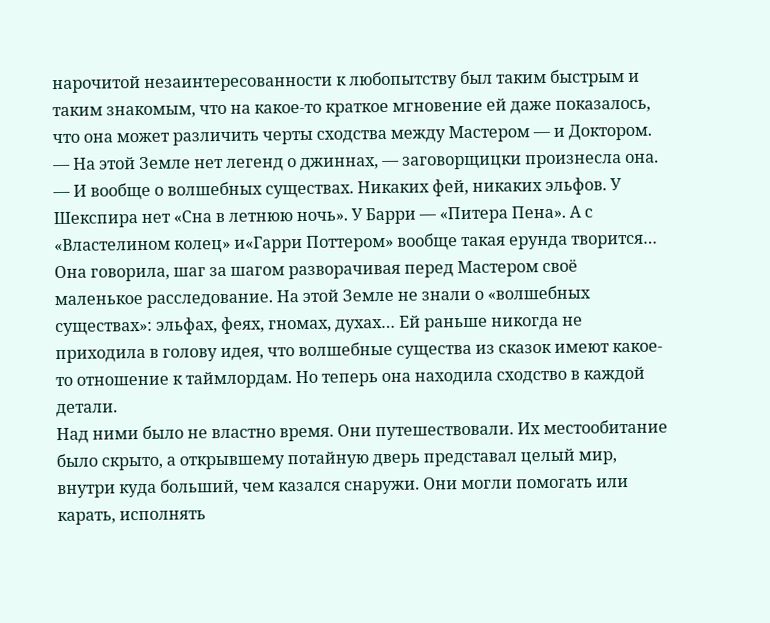нарочитой незаинтересованности к любопытству был таким быстрым и таким знакомым, что на какое-то краткое мгновение ей даже показалось, что она может различить черты сходства между Мастером — и Доктором.
— На этой Земле нет легенд о джиннах, — заговорщицки произнесла она. — И вообще о волшебных существах. Никаких фей, никаких эльфов. У Шекспира нет «Сна в летнюю ночь». У Барри — «Питера Пена». А с «Властелином колец» и«Гарри Поттером» вообще такая ерунда творится…
Она говорила, шаг за шагом разворачивая перед Мастером своё маленькое расследование. На этой Земле не знали о «волшебных существах»: эльфах, феях, гномах, духах… Ей раньше никогда не приходила в голову идея, что волшебные существа из сказок имеют какое-то отношение к таймлордам. Но теперь она находила сходство в каждой детали.
Над ними было не властно время. Они путешествовали. Их местообитание было скрыто, а открывшему потайную дверь представал целый мир, внутри куда больший, чем казался снаружи. Они могли помогать или карать, исполнять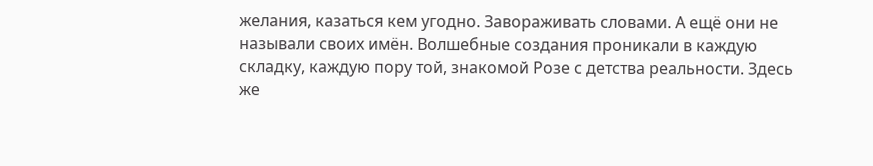желания, казаться кем угодно. Завораживать словами. А ещё они не называли своих имён. Волшебные создания проникали в каждую складку, каждую пору той, знакомой Розе с детства реальности. Здесь же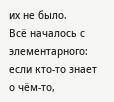их не было.
Всё началось с элементарного: если кто-то знает о чём-то,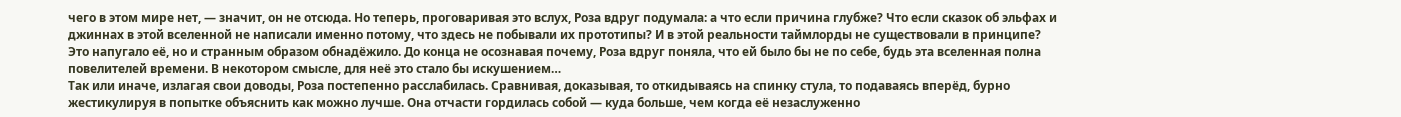чего в этом мире нет, — значит, он не отсюда. Но теперь, проговаривая это вслух, Роза вдруг подумала: а что если причина глубже? Что если сказок об эльфах и джиннах в этой вселенной не написали именно потому, что здесь не побывали их прототипы? И в этой реальности таймлорды не существовали в принципе?
Это напугало её, но и странным образом обнадёжило. До конца не осознавая почему, Роза вдруг поняла, что ей было бы не по себе, будь эта вселенная полна повелителей времени. В некотором смысле, для неё это стало бы искушением…
Так или иначе, излагая свои доводы, Роза постепенно расслабилась. Сравнивая, доказывая, то откидываясь на спинку стула, то подаваясь вперёд, бурно жестикулируя в попытке объяснить как можно лучше. Она отчасти гордилась собой — куда больше, чем когда её незаслуженно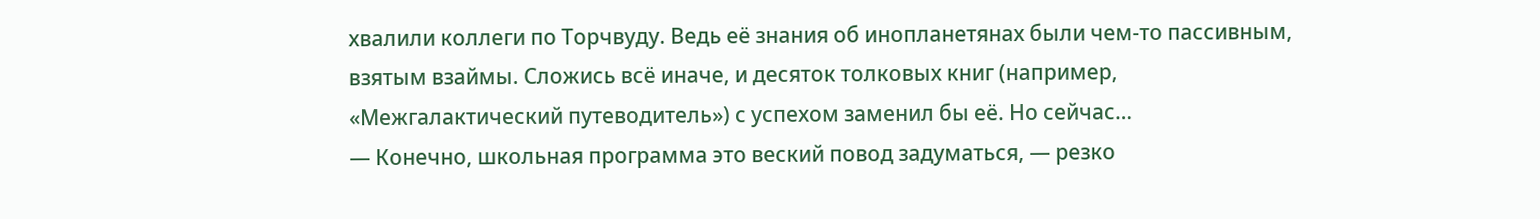хвалили коллеги по Торчвуду. Ведь её знания об инопланетянах были чем-то пассивным, взятым взаймы. Сложись всё иначе, и десяток толковых книг (например, «Межгалактический путеводитель») с успехом заменил бы её. Но сейчас…
— Конечно, школьная программа это веский повод задуматься, — резко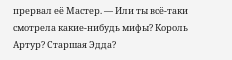прервал её Мастер. — Или ты всё-таки смотрела какие-нибудь мифы? Король Артур? Старшая Эдда?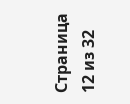Страница 12 из 32